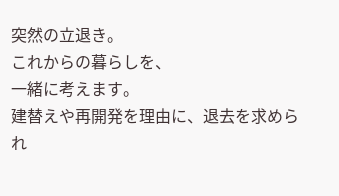突然の立退き。
これからの暮らしを、
一緒に考えます。
建替えや再開発を理由に、退去を求められ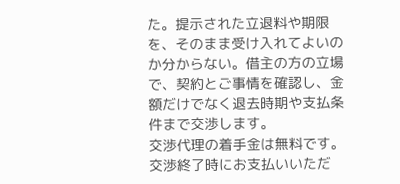た。提示された立退料や期限を、そのまま受け入れてよいのか分からない。借主の方の立場で、契約とご事情を確認し、金額だけでなく退去時期や支払条件まで交渉します。
交渉代理の着手金は無料です。
交渉終了時にお支払いいただ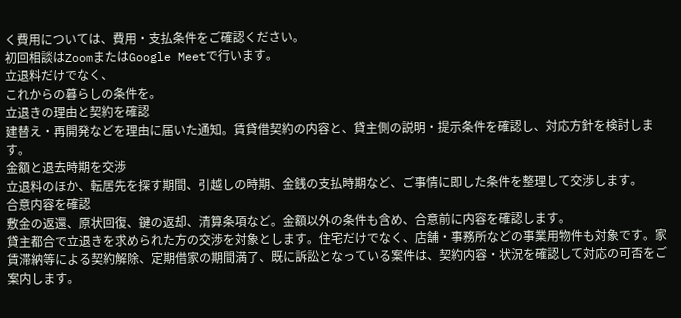く費用については、費用・支払条件をご確認ください。
初回相談はZoomまたはGoogle Meetで行います。
立退料だけでなく、
これからの暮らしの条件を。
立退きの理由と契約を確認
建替え・再開発などを理由に届いた通知。賃貸借契約の内容と、貸主側の説明・提示条件を確認し、対応方針を検討します。
金額と退去時期を交渉
立退料のほか、転居先を探す期間、引越しの時期、金銭の支払時期など、ご事情に即した条件を整理して交渉します。
合意内容を確認
敷金の返還、原状回復、鍵の返却、清算条項など。金額以外の条件も含め、合意前に内容を確認します。
貸主都合で立退きを求められた方の交渉を対象とします。住宅だけでなく、店舗・事務所などの事業用物件も対象です。家賃滞納等による契約解除、定期借家の期間満了、既に訴訟となっている案件は、契約内容・状況を確認して対応の可否をご案内します。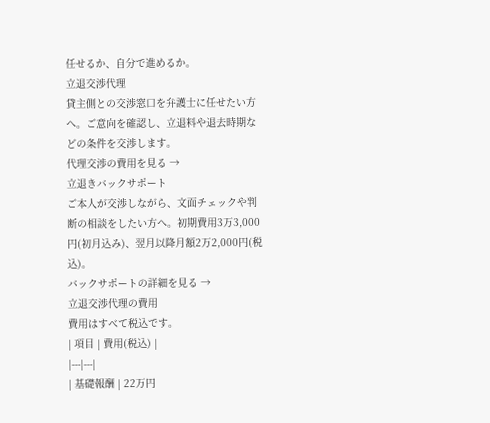任せるか、自分で進めるか。
立退交渉代理
貸主側との交渉窓口を弁護士に任せたい方へ。ご意向を確認し、立退料や退去時期などの条件を交渉します。
代理交渉の費用を見る →
立退きバックサポート
ご本人が交渉しながら、文面チェックや判断の相談をしたい方へ。初期費用3万3,000円(初月込み)、翌月以降月額2万2,000円(税込)。
バックサポートの詳細を見る →
立退交渉代理の費用
費用はすべて税込です。
| 項目 | 費用(税込) |
|---|---|
| 基礎報酬 | 22万円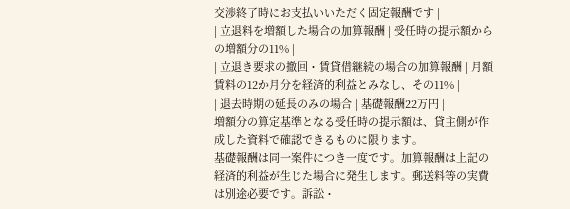交渉終了時にお支払いいただく固定報酬です |
| 立退料を増額した場合の加算報酬 | 受任時の提示額からの増額分の11% |
| 立退き要求の撤回・賃貸借継続の場合の加算報酬 | 月額賃料の12か月分を経済的利益とみなし、その11% |
| 退去時期の延長のみの場合 | 基礎報酬22万円 |
増額分の算定基準となる受任時の提示額は、貸主側が作成した資料で確認できるものに限ります。
基礎報酬は同一案件につき一度です。加算報酬は上記の経済的利益が生じた場合に発生します。郵送料等の実費は別途必要です。訴訟・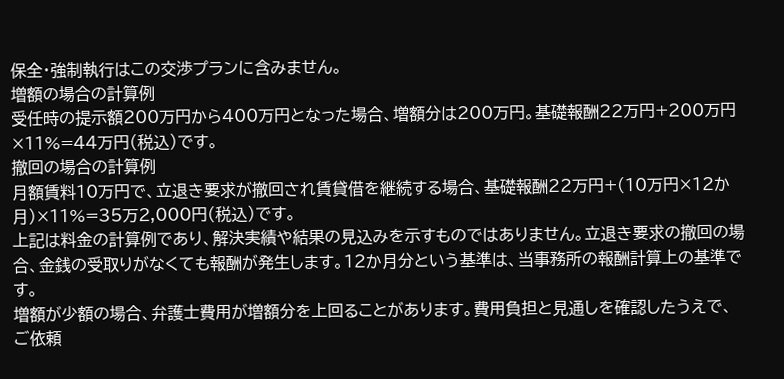保全・強制執行はこの交渉プランに含みません。
増額の場合の計算例
受任時の提示額200万円から400万円となった場合、増額分は200万円。基礎報酬22万円+200万円×11%=44万円(税込)です。
撤回の場合の計算例
月額賃料10万円で、立退き要求が撤回され賃貸借を継続する場合、基礎報酬22万円+(10万円×12か月)×11%=35万2,000円(税込)です。
上記は料金の計算例であり、解決実績や結果の見込みを示すものではありません。立退き要求の撤回の場合、金銭の受取りがなくても報酬が発生します。12か月分という基準は、当事務所の報酬計算上の基準です。
増額が少額の場合、弁護士費用が増額分を上回ることがあります。費用負担と見通しを確認したうえで、ご依頼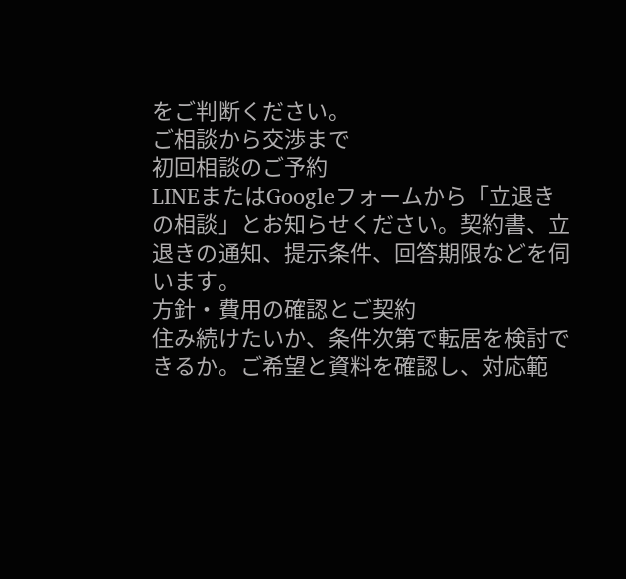をご判断ください。
ご相談から交渉まで
初回相談のご予約
LINEまたはGoogleフォームから「立退きの相談」とお知らせください。契約書、立退きの通知、提示条件、回答期限などを伺います。
方針・費用の確認とご契約
住み続けたいか、条件次第で転居を検討できるか。ご希望と資料を確認し、対応範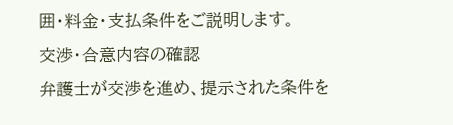囲・料金・支払条件をご説明します。
交渉・合意内容の確認
弁護士が交渉を進め、提示された条件を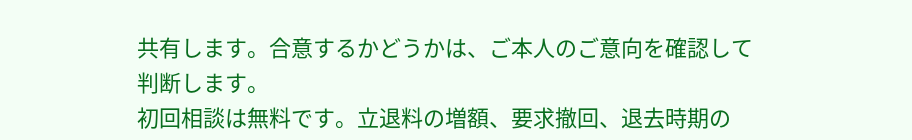共有します。合意するかどうかは、ご本人のご意向を確認して判断します。
初回相談は無料です。立退料の増額、要求撤回、退去時期の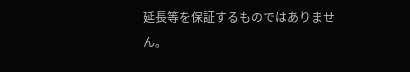延長等を保証するものではありません。